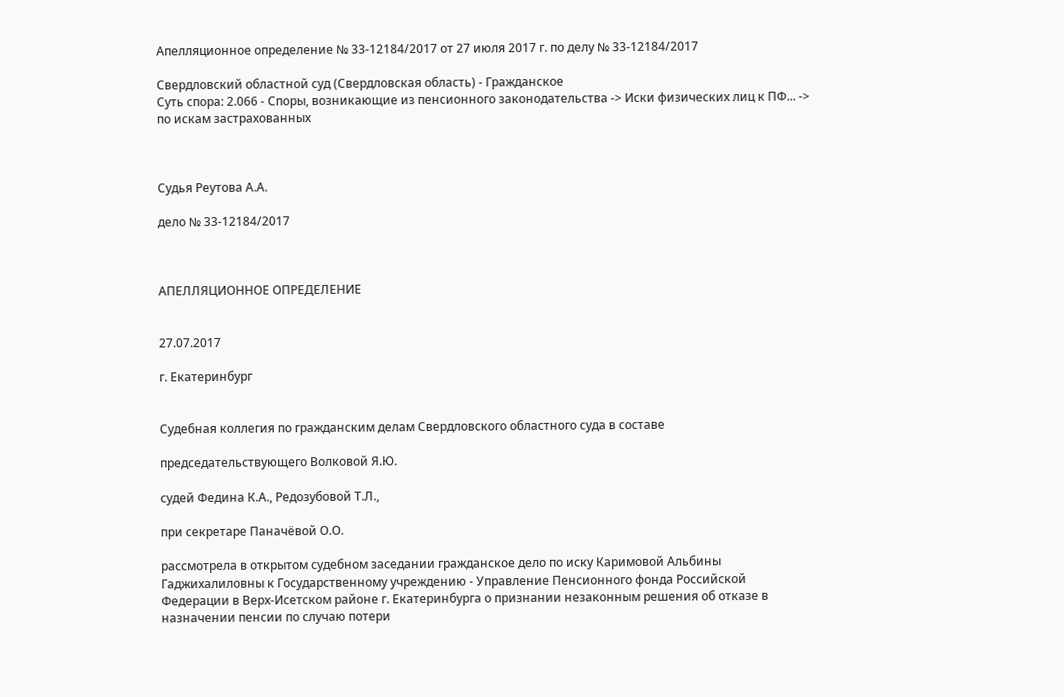Апелляционное определение № 33-12184/2017 от 27 июля 2017 г. по делу № 33-12184/2017

Свердловский областной суд (Свердловская область) - Гражданское
Суть спора: 2.066 - Споры, возникающие из пенсионного законодательства -> Иски физических лиц к ПФ... -> по искам застрахованных



Судья Реутова А.А.

дело № 33-12184/2017



АПЕЛЛЯЦИОННОЕ ОПРЕДЕЛЕНИЕ


27.07.2017

г. Екатеринбург


Судебная коллегия по гражданским делам Свердловского областного суда в составе

председательствующего Волковой Я.Ю.

судей Федина К.А., Редозубовой Т.Л.,

при секретаре Паначёвой О.О.

рассмотрела в открытом судебном заседании гражданское дело по иску Каримовой Альбины Гаджихалиловны к Государственному учреждению - Управление Пенсионного фонда Российской Федерации в Верх-Исетском районе г. Екатеринбурга о признании незаконным решения об отказе в назначении пенсии по случаю потери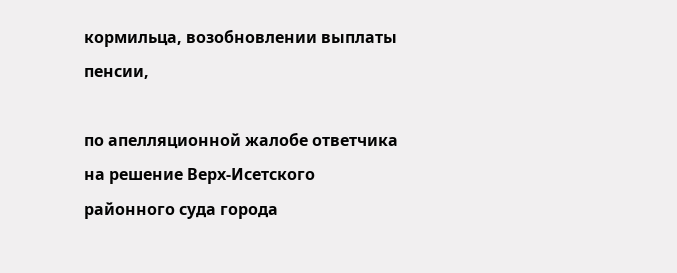кормильца, возобновлении выплаты пенсии,

по апелляционной жалобе ответчика на решение Верх-Исетского районного суда города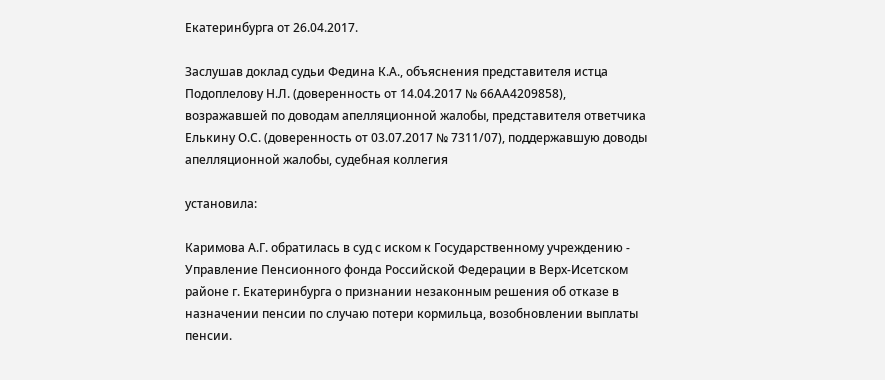Екатеринбурга от 26.04.2017.

Заслушав доклад судьи Федина К.А., объяснения представителя истца Подоплелову Н.Л. (доверенность от 14.04.2017 № 66АА4209858), возражавшей по доводам апелляционной жалобы, представителя ответчика Елькину О.С. (доверенность от 03.07.2017 № 7311/07), поддержавшую доводы апелляционной жалобы, судебная коллегия

установила:

Каримова А.Г. обратилась в суд с иском к Государственному учреждению - Управление Пенсионного фонда Российской Федерации в Верх-Исетском районе г. Екатеринбурга о признании незаконным решения об отказе в назначении пенсии по случаю потери кормильца, возобновлении выплаты пенсии.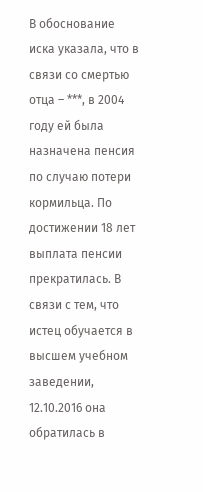В обоснование иска указала, что в связи со смертью отца – ***, в 2004 году ей была назначена пенсия по случаю потери кормильца. По достижении 18 лет выплата пенсии прекратилась. В связи с тем, что истец обучается в высшем учебном заведении, 12.10.2016 она обратилась в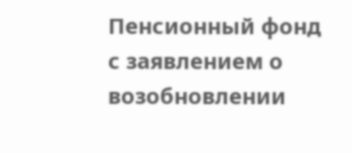Пенсионный фонд с заявлением о возобновлении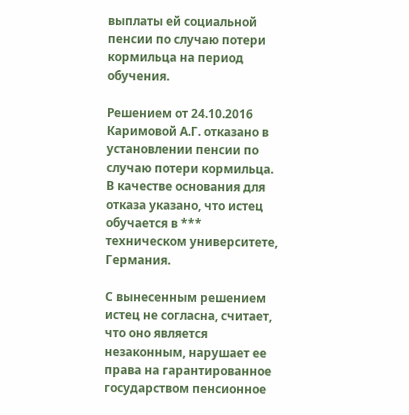выплаты ей социальной пенсии по случаю потери кормильца на период обучения.

Решением от 24.10.2016 Каримовой А.Г. отказано в установлении пенсии по случаю потери кормильца. В качестве основания для отказа указано, что истец обучается в *** техническом университете, Германия.

С вынесенным решением истец не согласна, считает, что оно является незаконным, нарушает ее права на гарантированное государством пенсионное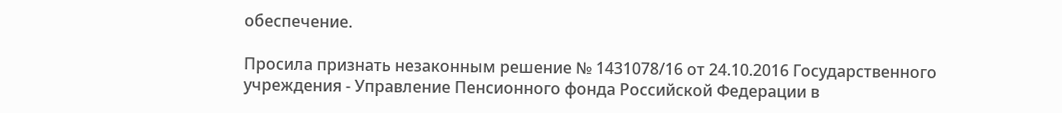обеспечение.

Просила признать незаконным решение № 1431078/16 от 24.10.2016 Государственного учреждения - Управление Пенсионного фонда Российской Федерации в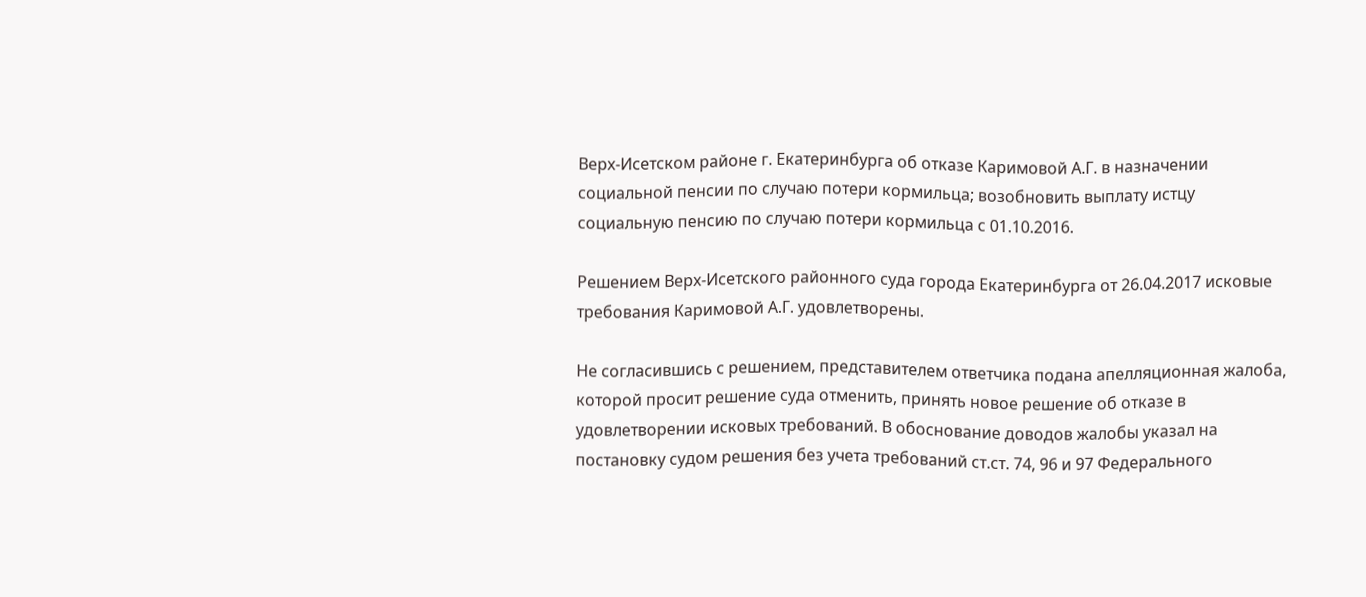Верх-Исетском районе г. Екатеринбурга об отказе Каримовой А.Г. в назначении социальной пенсии по случаю потери кормильца; возобновить выплату истцу социальную пенсию по случаю потери кормильца с 01.10.2016.

Решением Верх-Исетского районного суда города Екатеринбурга от 26.04.2017 исковые требования Каримовой А.Г. удовлетворены.

Не согласившись с решением, представителем ответчика подана апелляционная жалоба, которой просит решение суда отменить, принять новое решение об отказе в удовлетворении исковых требований. В обоснование доводов жалобы указал на постановку судом решения без учета требований ст.ст. 74, 96 и 97 Федерального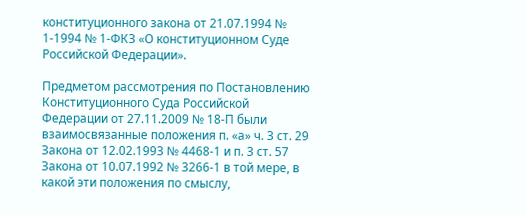конституционного закона от 21.07.1994 № 1-1994 № 1-ФКЗ «О конституционном Суде Российской Федерации».

Предметом рассмотрения по Постановлению Конституционного Суда Российской Федерации от 27.11.2009 № 18-П были взаимосвязанные положения п. «а» ч. 3 ст. 29 Закона от 12.02.1993 № 4468-1 и п. 3 ст. 57 Закона от 10.07.1992 № 3266-1 в той мере, в какой эти положения по смыслу,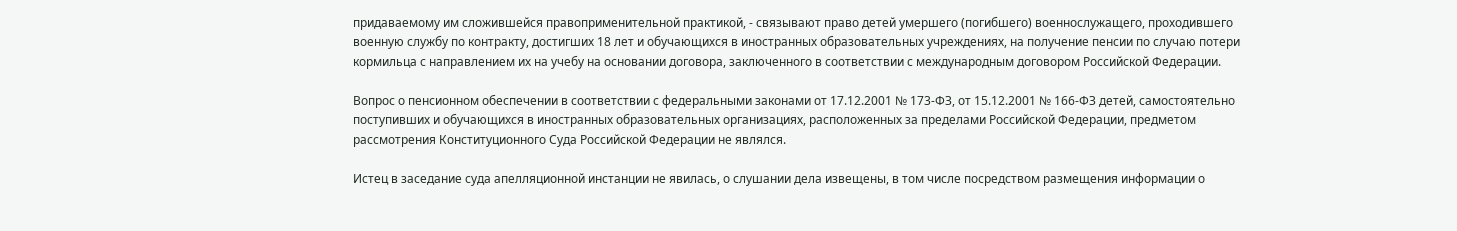придаваемому им сложившейся правоприменительной практикой, - связывают право детей умершего (погибшего) военнослужащего, проходившего военную службу по контракту, достигших 18 лет и обучающихся в иностранных образовательных учреждениях, на получение пенсии по случаю потери кормильца с направлением их на учебу на основании договора, заключенного в соответствии с международным договором Российской Федерации.

Вопрос о пенсионном обеспечении в соответствии с федеральными законами от 17.12.2001 № 173-ФЗ, от 15.12.2001 № 166-ФЗ детей, самостоятельно поступивших и обучающихся в иностранных образовательных организациях, расположенных за пределами Российской Федерации, предметом рассмотрения Конституционного Суда Российской Федерации не являлся.

Истец в заседание суда апелляционной инстанции не явилась, о слушании дела извещены, в том числе посредством размещения информации о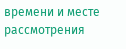времени и месте рассмотрения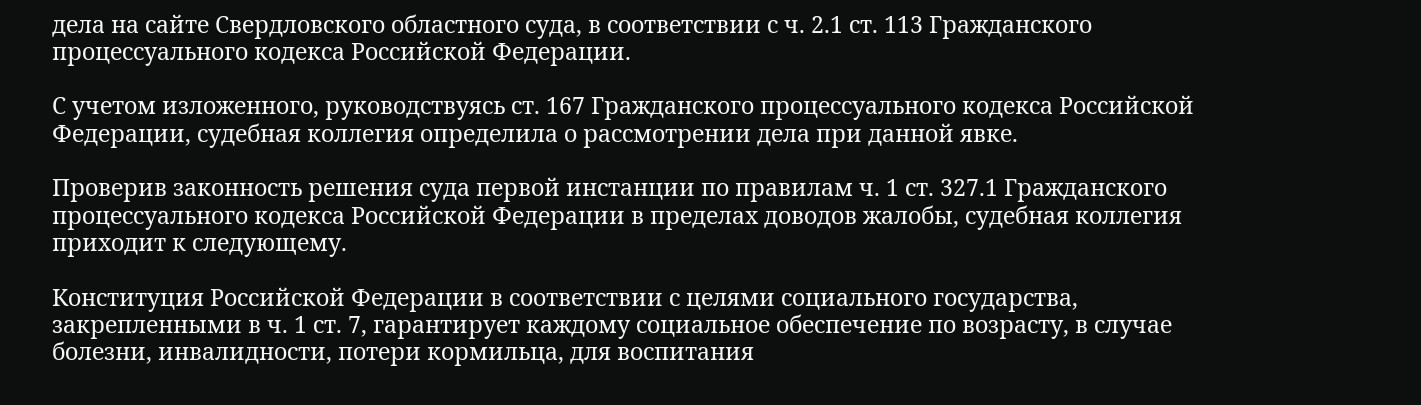дела на сайте Свердловского областного суда, в соответствии с ч. 2.1 ст. 113 Гражданского процессуального кодекса Российской Федерации.

С учетом изложенного, руководствуясь ст. 167 Гражданского процессуального кодекса Российской Федерации, судебная коллегия определила о рассмотрении дела при данной явке.

Проверив законность решения суда первой инстанции по правилам ч. 1 ст. 327.1 Гражданского процессуального кодекса Российской Федерации в пределах доводов жалобы, судебная коллегия приходит к следующему.

Конституция Российской Федерации в соответствии с целями социального государства, закрепленными в ч. 1 ст. 7, гарантирует каждому социальное обеспечение по возрасту, в случае болезни, инвалидности, потери кормильца, для воспитания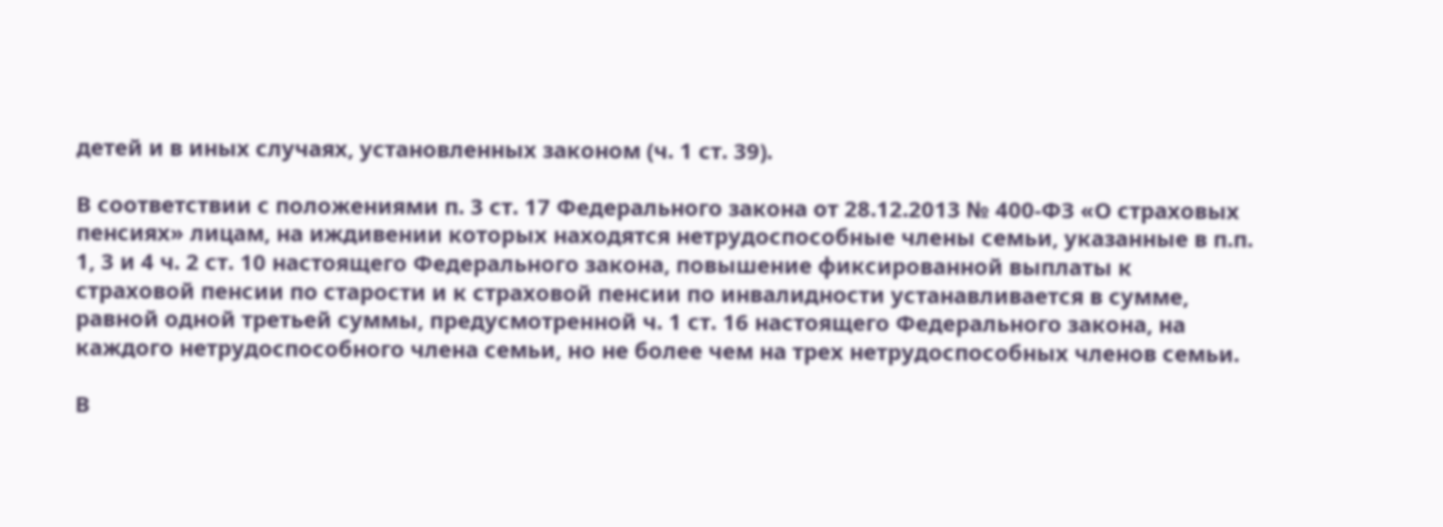детей и в иных случаях, установленных законом (ч. 1 ст. 39).

В соответствии с положениями п. 3 ст. 17 Федерального закона от 28.12.2013 № 400-ФЗ «О страховых пенсиях» лицам, на иждивении которых находятся нетрудоспособные члены семьи, указанные в п.п. 1, 3 и 4 ч. 2 ст. 10 настоящего Федерального закона, повышение фиксированной выплаты к страховой пенсии по старости и к страховой пенсии по инвалидности устанавливается в сумме, равной одной третьей суммы, предусмотренной ч. 1 ст. 16 настоящего Федерального закона, на каждого нетрудоспособного члена семьи, но не более чем на трех нетрудоспособных членов семьи.

В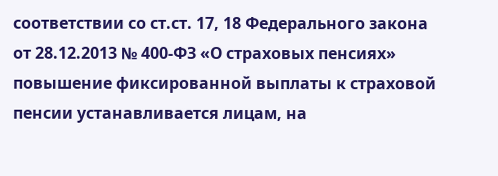соответствии со ст.ст. 17, 18 Федерального закона от 28.12.2013 № 400-ФЗ «О страховых пенсиях» повышение фиксированной выплаты к страховой пенсии устанавливается лицам, на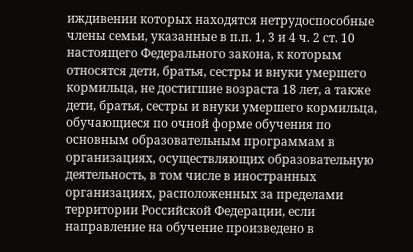иждивении которых находятся нетрудоспособные члены семьи, указанные в п.п. 1, 3 и 4 ч. 2 ст. 10 настоящего Федерального закона, к которым относятся дети, братья, сестры и внуки умершего кормильца, не достигшие возраста 18 лет, а также дети, братья, сестры и внуки умершего кормильца, обучающиеся по очной форме обучения по основным образовательным программам в организациях, осуществляющих образовательную деятельность, в том числе в иностранных организациях, расположенных за пределами территории Российской Федерации, если направление на обучение произведено в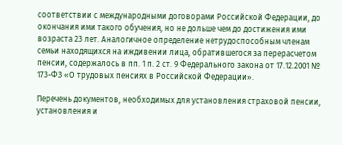соответствии с международными договорами Российской Федерации, до окончания ими такого обучения, но не дольше чем до достижения ими возраста 23 лет. Аналогичное определение нетрудоспособным членам семьи находящихся на иждивении лица, обратившегося за перерасчетом пенсии, содержалось в пп. 1 п. 2 ст. 9 Федерального закона от 17.12.2001 № 173-ФЗ «О трудовых пенсиях в Российской Федерации».

Перечень документов, необходимых для установления страховой пенсии, установления и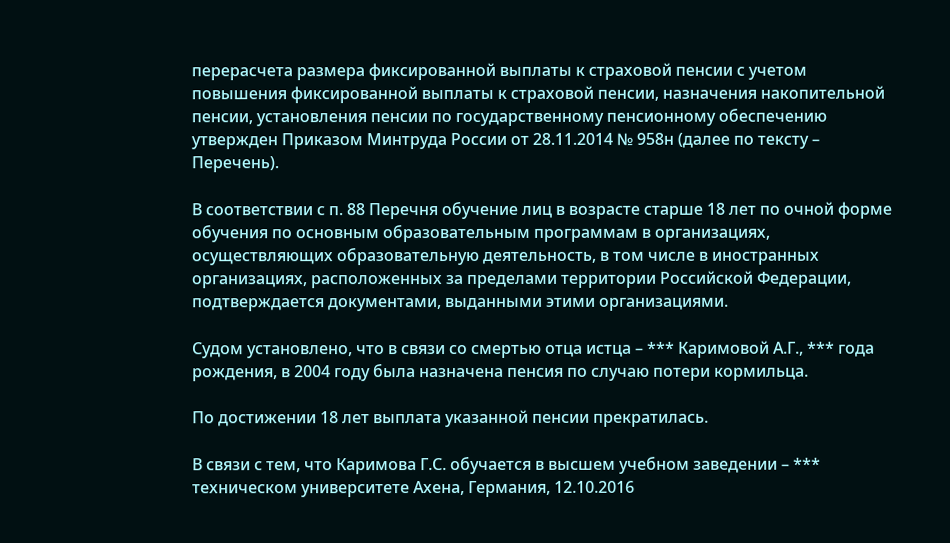перерасчета размера фиксированной выплаты к страховой пенсии с учетом повышения фиксированной выплаты к страховой пенсии, назначения накопительной пенсии, установления пенсии по государственному пенсионному обеспечению утвержден Приказом Минтруда России от 28.11.2014 № 958н (далее по тексту – Перечень).

В соответствии с п. 88 Перечня обучение лиц в возрасте старше 18 лет по очной форме обучения по основным образовательным программам в организациях, осуществляющих образовательную деятельность, в том числе в иностранных организациях, расположенных за пределами территории Российской Федерации, подтверждается документами, выданными этими организациями.

Судом установлено, что в связи со смертью отца истца – *** Каримовой А.Г., *** года рождения, в 2004 году была назначена пенсия по случаю потери кормильца.

По достижении 18 лет выплата указанной пенсии прекратилась.

В связи с тем, что Каримова Г.С. обучается в высшем учебном заведении – *** техническом университете Ахена, Германия, 12.10.2016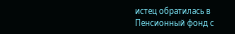истец обратилась в Пенсионный фонд с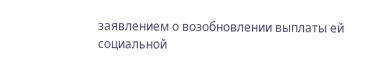заявлением о возобновлении выплаты ей социальной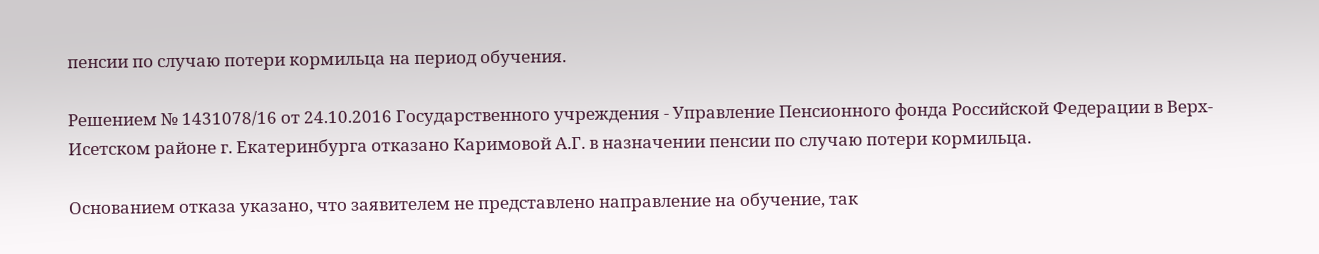пенсии по случаю потери кормильца на период обучения.

Решением № 1431078/16 от 24.10.2016 Государственного учреждения - Управление Пенсионного фонда Российской Федерации в Верх-Исетском районе г. Екатеринбурга отказано Каримовой А.Г. в назначении пенсии по случаю потери кормильца.

Основанием отказа указано, что заявителем не представлено направление на обучение, так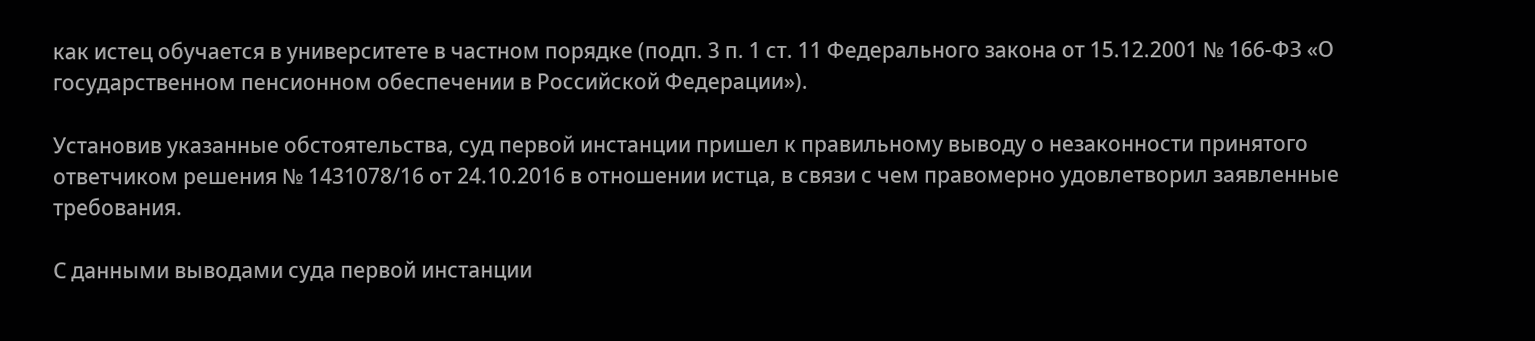как истец обучается в университете в частном порядке (подп. 3 п. 1 ст. 11 Федерального закона от 15.12.2001 № 166-ФЗ «О государственном пенсионном обеспечении в Российской Федерации»).

Установив указанные обстоятельства, суд первой инстанции пришел к правильному выводу о незаконности принятого ответчиком решения № 1431078/16 от 24.10.2016 в отношении истца, в связи с чем правомерно удовлетворил заявленные требования.

С данными выводами суда первой инстанции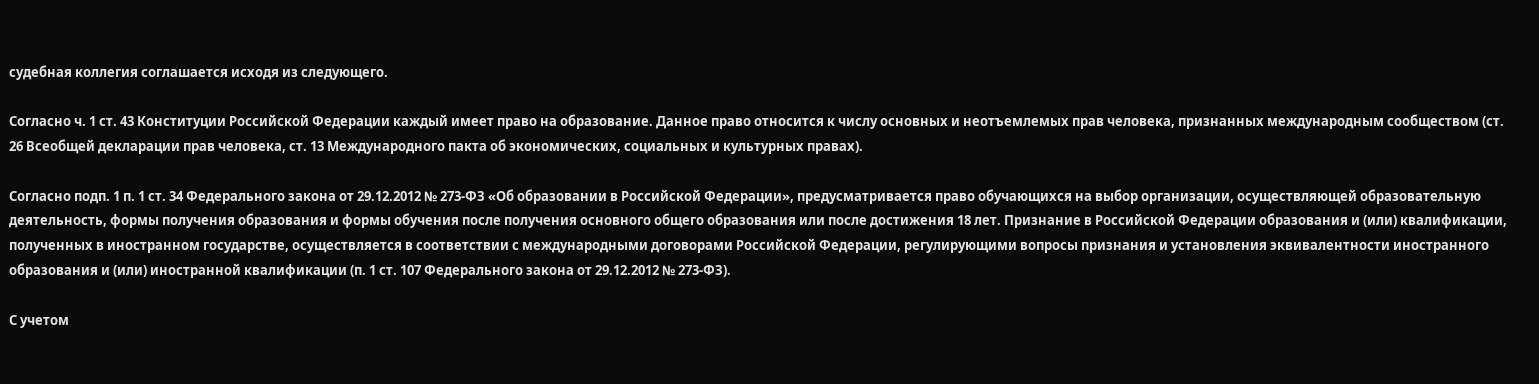судебная коллегия соглашается исходя из следующего.

Согласно ч. 1 ст. 43 Конституции Российской Федерации каждый имеет право на образование. Данное право относится к числу основных и неотъемлемых прав человека, признанных международным сообществом (ст. 26 Всеобщей декларации прав человека, ст. 13 Международного пакта об экономических, социальных и культурных правах).

Согласно подп. 1 п. 1 ст. 34 Федерального закона от 29.12.2012 № 273-ФЗ «Об образовании в Российской Федерации», предусматривается право обучающихся на выбор организации, осуществляющей образовательную деятельность, формы получения образования и формы обучения после получения основного общего образования или после достижения 18 лет. Признание в Российской Федерации образования и (или) квалификации, полученных в иностранном государстве, осуществляется в соответствии с международными договорами Российской Федерации, регулирующими вопросы признания и установления эквивалентности иностранного образования и (или) иностранной квалификации (п. 1 ст. 107 Федерального закона от 29.12.2012 № 273-ФЗ).

С учетом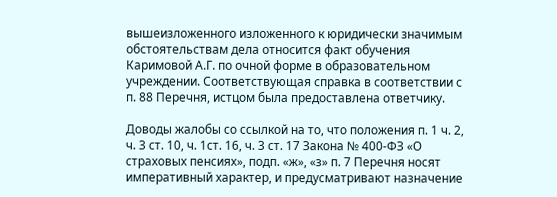вышеизложенного изложенного к юридически значимым обстоятельствам дела относится факт обучения Каримовой А.Г. по очной форме в образовательном учреждении. Соответствующая справка в соответствии с п. 88 Перечня, истцом была предоставлена ответчику.

Доводы жалобы со ссылкой на то, что положения п. 1 ч. 2, ч. 3 ст. 10, ч. 1ст. 16, ч. 3 ст. 17 Закона № 400-ФЗ «О страховых пенсиях», подп. «ж», «з» п. 7 Перечня носят императивный характер, и предусматривают назначение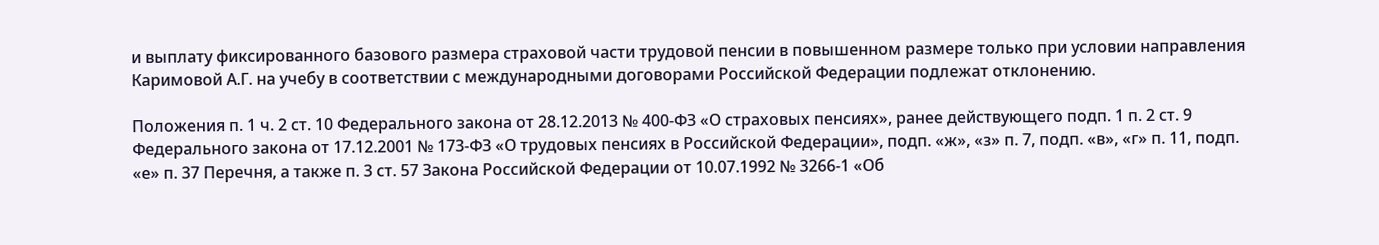и выплату фиксированного базового размера страховой части трудовой пенсии в повышенном размере только при условии направления Каримовой А.Г. на учебу в соответствии с международными договорами Российской Федерации подлежат отклонению.

Положения п. 1 ч. 2 ст. 10 Федерального закона от 28.12.2013 № 400-ФЗ «О страховых пенсиях», ранее действующего подп. 1 п. 2 ст. 9 Федерального закона от 17.12.2001 № 173-ФЗ «О трудовых пенсиях в Российской Федерации», подп. «ж», «з» п. 7, подп. «в», «г» п. 11, подп. «е» п. 37 Перечня, а также п. 3 ст. 57 Закона Российской Федерации от 10.07.1992 № 3266-1 «Об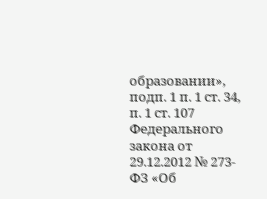образовании», подп. 1 п. 1 ст. 34, п. 1 ст. 107 Федерального закона от 29.12.2012 № 273-ФЗ «Об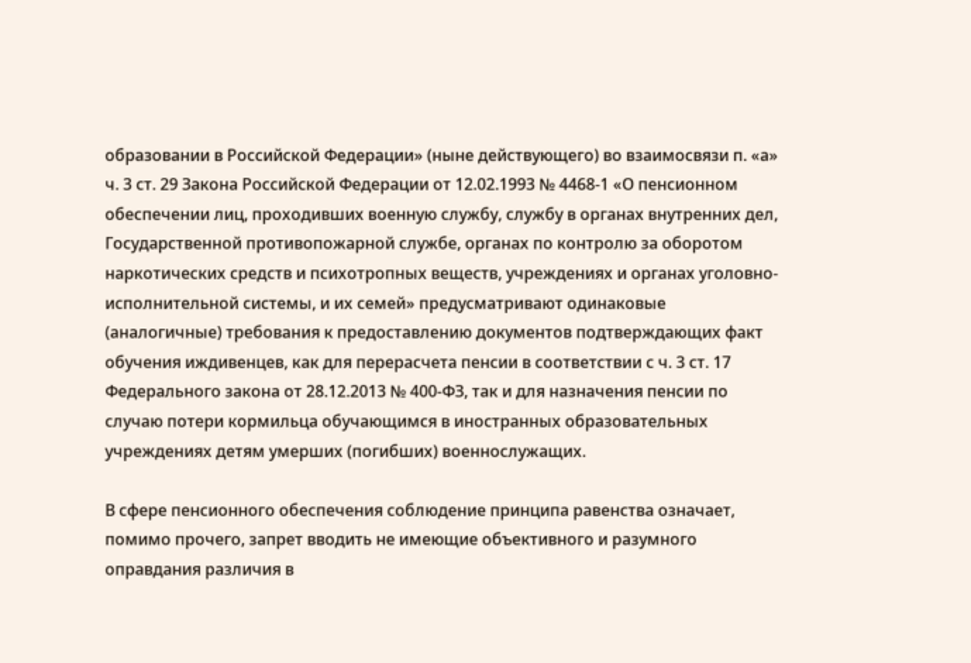образовании в Российской Федерации» (ныне действующего) во взаимосвязи п. «а» ч. 3 ст. 29 Закона Российской Федерации от 12.02.1993 № 4468-1 «О пенсионном обеспечении лиц, проходивших военную службу, службу в органах внутренних дел, Государственной противопожарной службе, органах по контролю за оборотом наркотических средств и психотропных веществ, учреждениях и органах уголовно-исполнительной системы, и их семей» предусматривают одинаковые (аналогичные) требования к предоставлению документов подтверждающих факт обучения иждивенцев, как для перерасчета пенсии в соответствии с ч. 3 ст. 17 Федерального закона от 28.12.2013 № 400-ФЗ, так и для назначения пенсии по случаю потери кормильца обучающимся в иностранных образовательных учреждениях детям умерших (погибших) военнослужащих.

В сфере пенсионного обеспечения соблюдение принципа равенства означает, помимо прочего, запрет вводить не имеющие объективного и разумного оправдания различия в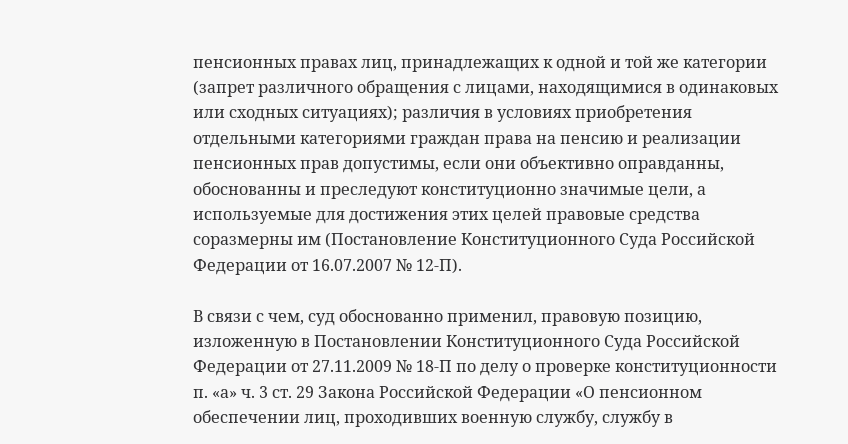пенсионных правах лиц, принадлежащих к одной и той же категории (запрет различного обращения с лицами, находящимися в одинаковых или сходных ситуациях); различия в условиях приобретения отдельными категориями граждан права на пенсию и реализации пенсионных прав допустимы, если они объективно оправданны, обоснованны и преследуют конституционно значимые цели, а используемые для достижения этих целей правовые средства соразмерны им (Постановление Конституционного Суда Российской Федерации от 16.07.2007 № 12-П).

В связи с чем, суд обоснованно применил, правовую позицию, изложенную в Постановлении Конституционного Суда Российской Федерации от 27.11.2009 № 18-П по делу о проверке конституционности п. «а» ч. 3 ст. 29 Закона Российской Федерации «О пенсионном обеспечении лиц, проходивших военную службу, службу в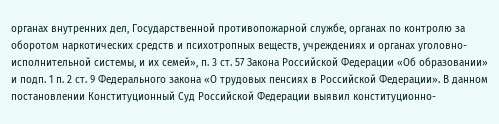органах внутренних дел, Государственной противопожарной службе, органах по контролю за оборотом наркотических средств и психотропных веществ, учреждениях и органах уголовно-исполнительной системы, и их семей», п. 3 ст. 57 Закона Российской Федерации «Об образовании» и подп. 1 п. 2 ст. 9 Федерального закона «О трудовых пенсиях в Российской Федерации». В данном постановлении Конституционный Суд Российской Федерации выявил конституционно-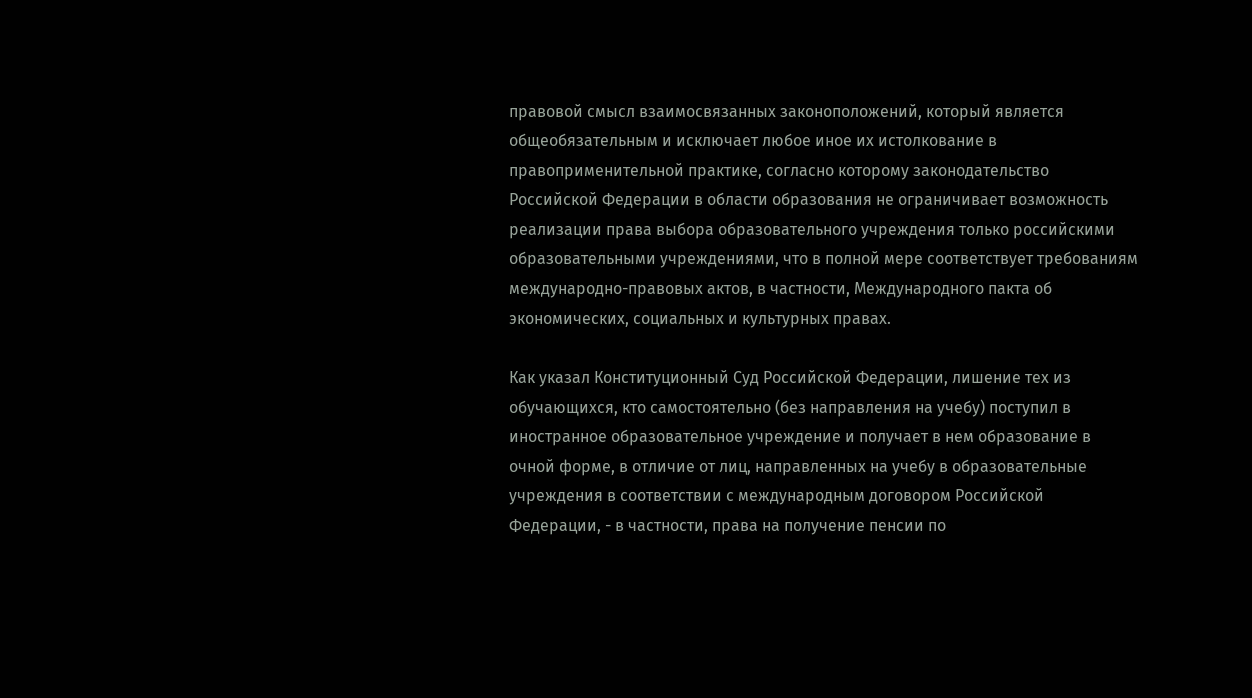правовой смысл взаимосвязанных законоположений, который является общеобязательным и исключает любое иное их истолкование в правоприменительной практике, согласно которому законодательство Российской Федерации в области образования не ограничивает возможность реализации права выбора образовательного учреждения только российскими образовательными учреждениями, что в полной мере соответствует требованиям международно-правовых актов, в частности, Международного пакта об экономических, социальных и культурных правах.

Как указал Конституционный Суд Российской Федерации, лишение тех из обучающихся, кто самостоятельно (без направления на учебу) поступил в иностранное образовательное учреждение и получает в нем образование в очной форме, в отличие от лиц, направленных на учебу в образовательные учреждения в соответствии с международным договором Российской Федерации, - в частности, права на получение пенсии по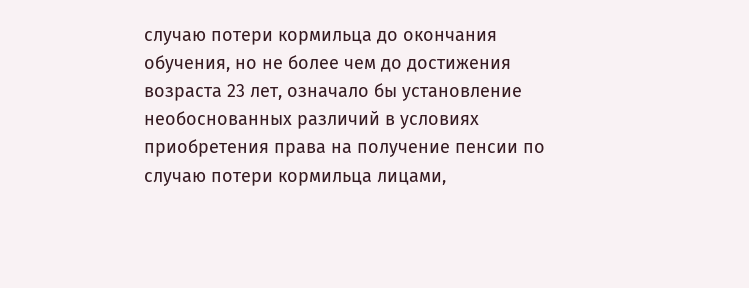случаю потери кормильца до окончания обучения, но не более чем до достижения возраста 23 лет, означало бы установление необоснованных различий в условиях приобретения права на получение пенсии по случаю потери кормильца лицами,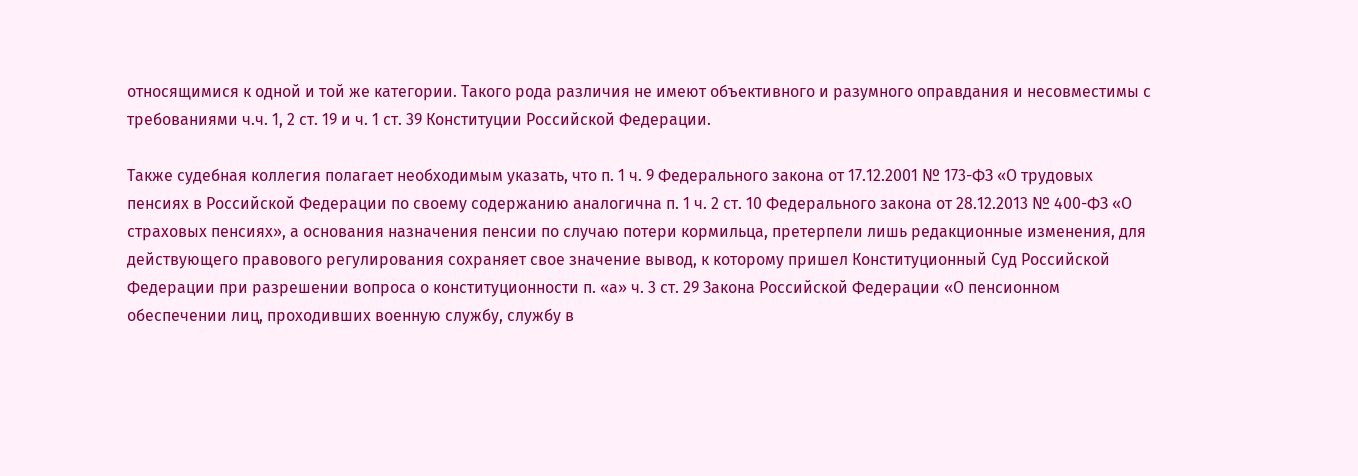относящимися к одной и той же категории. Такого рода различия не имеют объективного и разумного оправдания и несовместимы с требованиями ч.ч. 1, 2 ст. 19 и ч. 1 ст. 39 Конституции Российской Федерации.

Также судебная коллегия полагает необходимым указать, что п. 1 ч. 9 Федерального закона от 17.12.2001 № 173-ФЗ «О трудовых пенсиях в Российской Федерации по своему содержанию аналогична п. 1 ч. 2 ст. 10 Федерального закона от 28.12.2013 № 400-ФЗ «О страховых пенсиях», а основания назначения пенсии по случаю потери кормильца, претерпели лишь редакционные изменения, для действующего правового регулирования сохраняет свое значение вывод, к которому пришел Конституционный Суд Российской Федерации при разрешении вопроса о конституционности п. «а» ч. 3 ст. 29 Закона Российской Федерации «О пенсионном обеспечении лиц, проходивших военную службу, службу в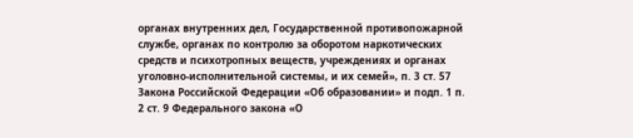органах внутренних дел, Государственной противопожарной службе, органах по контролю за оборотом наркотических средств и психотропных веществ, учреждениях и органах уголовно-исполнительной системы, и их семей», п. 3 ст. 57 Закона Российской Федерации «Об образовании» и подп. 1 п. 2 ст. 9 Федерального закона «О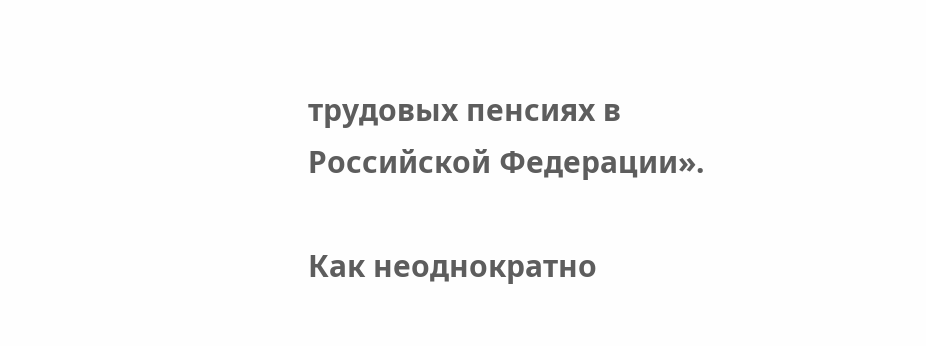трудовых пенсиях в Российской Федерации».

Как неоднократно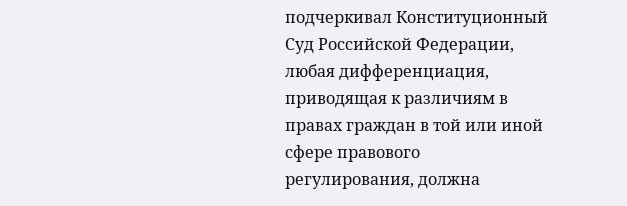подчеркивал Конституционный Суд Российской Федерации, любая дифференциация, приводящая к различиям в правах граждан в той или иной сфере правового регулирования, должна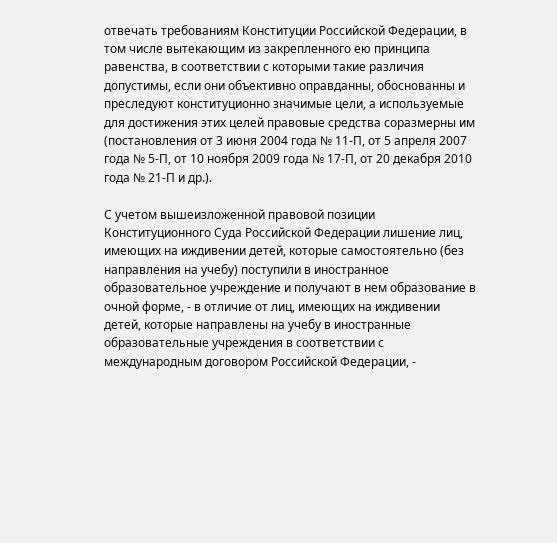отвечать требованиям Конституции Российской Федерации, в том числе вытекающим из закрепленного ею принципа равенства, в соответствии с которыми такие различия допустимы, если они объективно оправданны, обоснованны и преследуют конституционно значимые цели, а используемые для достижения этих целей правовые средства соразмерны им (постановления от 3 июня 2004 года № 11-П, от 5 апреля 2007 года № 5-П, от 10 ноября 2009 года № 17-П, от 20 декабря 2010 года № 21-П и др.).

С учетом вышеизложенной правовой позиции Конституционного Суда Российской Федерации лишение лиц, имеющих на иждивении детей, которые самостоятельно (без направления на учебу) поступили в иностранное образовательное учреждение и получают в нем образование в очной форме, - в отличие от лиц, имеющих на иждивении детей, которые направлены на учебу в иностранные образовательные учреждения в соответствии с международным договором Российской Федерации, -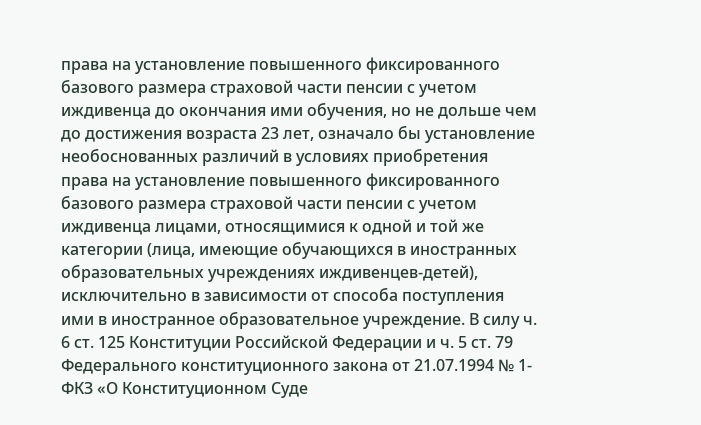права на установление повышенного фиксированного базового размера страховой части пенсии с учетом иждивенца до окончания ими обучения, но не дольше чем до достижения возраста 23 лет, означало бы установление необоснованных различий в условиях приобретения права на установление повышенного фиксированного базового размера страховой части пенсии с учетом иждивенца лицами, относящимися к одной и той же категории (лица, имеющие обучающихся в иностранных образовательных учреждениях иждивенцев-детей), исключительно в зависимости от способа поступления ими в иностранное образовательное учреждение. В силу ч. 6 ст. 125 Конституции Российской Федерации и ч. 5 ст. 79 Федерального конституционного закона от 21.07.1994 № 1-ФКЗ «О Конституционном Суде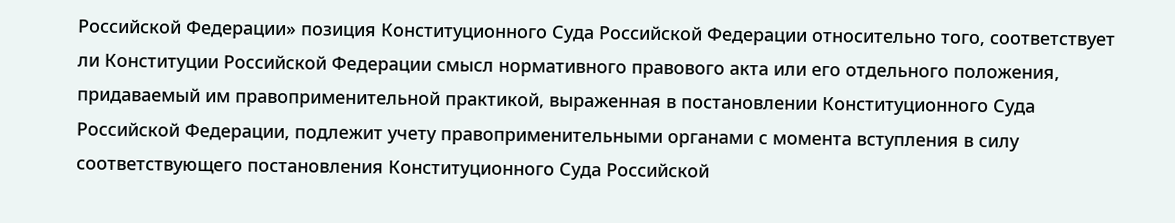Российской Федерации» позиция Конституционного Суда Российской Федерации относительно того, соответствует ли Конституции Российской Федерации смысл нормативного правового акта или его отдельного положения, придаваемый им правоприменительной практикой, выраженная в постановлении Конституционного Суда Российской Федерации, подлежит учету правоприменительными органами с момента вступления в силу соответствующего постановления Конституционного Суда Российской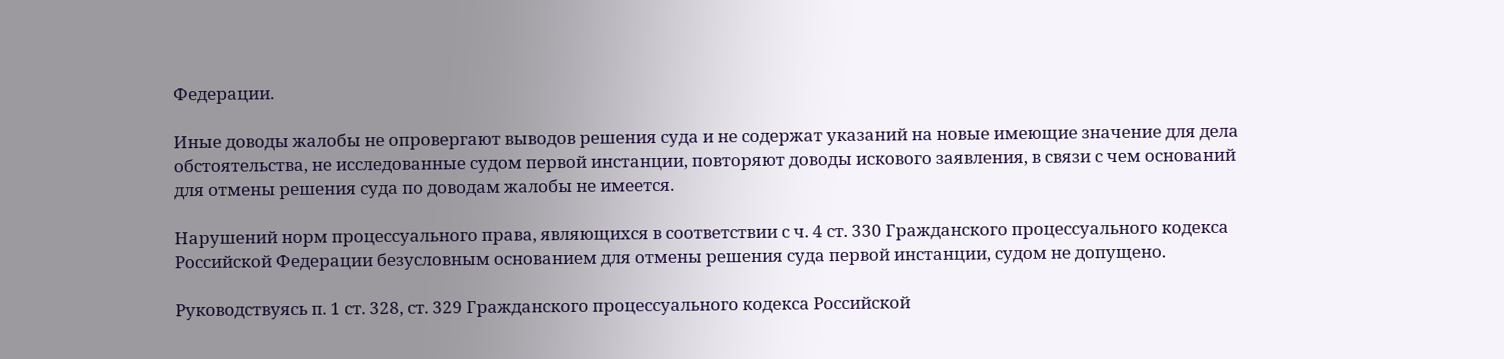Федерации.

Иные доводы жалобы не опровергают выводов решения суда и не содержат указаний на новые имеющие значение для дела обстоятельства, не исследованные судом первой инстанции, повторяют доводы искового заявления, в связи с чем оснований для отмены решения суда по доводам жалобы не имеется.

Нарушений норм процессуального права, являющихся в соответствии с ч. 4 ст. 330 Гражданского процессуального кодекса Российской Федерации безусловным основанием для отмены решения суда первой инстанции, судом не допущено.

Руководствуясь п. 1 ст. 328, ст. 329 Гражданского процессуального кодекса Российской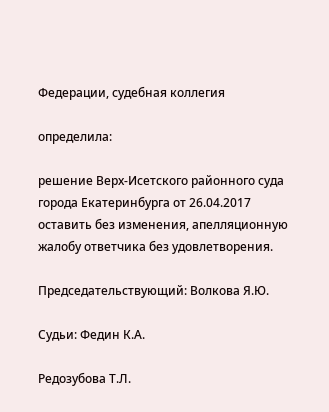Федерации, судебная коллегия

определила:

решение Верх-Исетского районного суда города Екатеринбурга от 26.04.2017 оставить без изменения, апелляционную жалобу ответчика без удовлетворения.

Председательствующий: Волкова Я.Ю.

Судьи: Федин К.А.

Редозубова Т.Л.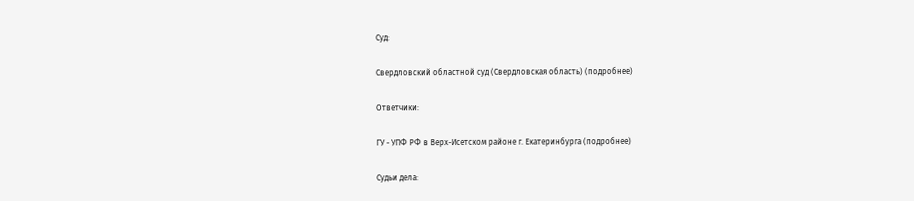Суд:

Свердловский областной суд (Свердловская область) (подробнее)

Ответчики:

ГУ - УПФ РФ в Верх-Исетском районе г. Екатеринбурга (подробнее)

Судьи дела: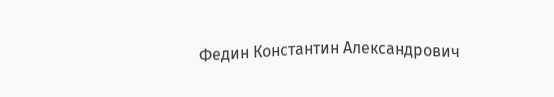Федин Константин Александрович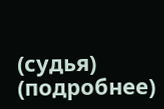(судья) (подробнее)